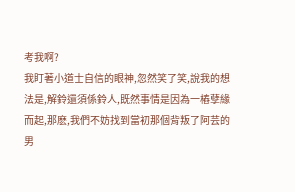考我啊?
我盯著小道士自信的眼神,忽然笑了笑,說我的想法是,解鈴還須係鈴人,既然事情是因為一樁孽緣而起,那麽,我們不妨找到當初那個背叛了阿芸的男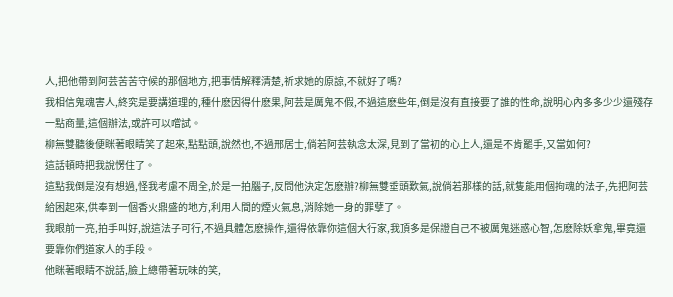人,把他帶到阿芸苦苦守候的那個地方,把事情解釋清楚,祈求她的原諒,不就好了嗎?
我相信鬼魂害人,終究是要講道理的,種什麽因得什麽果,阿芸是厲鬼不假,不過這麽些年,倒是沒有直接要了誰的性命,說明心內多多少少還殘存一點商量,這個辦法,或許可以嚐試。
柳無雙聽後便眯著眼睛笑了起來,點點頭,說然也,不過邢居士,倘若阿芸執念太深,見到了當初的心上人,還是不肯罷手,又當如何?
這話頓時把我說愣住了。
這點我倒是沒有想過,怪我考慮不周全,於是一拍腦子,反問他決定怎麽辦?柳無雙垂頭歎氣,說倘若那樣的話,就隻能用個拘魂的法子,先把阿芸給困起來,供奉到一個香火鼎盛的地方,利用人間的煙火氣息,消除她一身的罪孽了。
我眼前一亮,拍手叫好,說這法子可行,不過具體怎麽操作,還得依靠你這個大行家,我頂多是保證自己不被厲鬼迷惑心智,怎麽除妖拿鬼,畢竟還要靠你們道家人的手段。
他眯著眼睛不說話,臉上總帶著玩味的笑,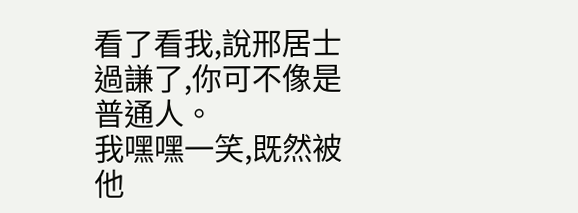看了看我,說邢居士過謙了,你可不像是普通人。
我嘿嘿一笑,既然被他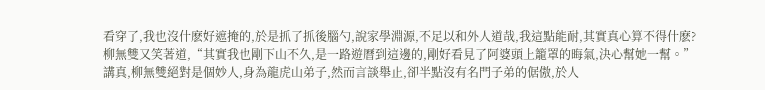看穿了,我也沒什麽好遮掩的,於是抓了抓後腦勺,說家學淵源,不足以和外人道哉,我這點能耐,其實真心算不得什麽?
柳無雙又笑著道,“其實我也剛下山不久,是一路遊曆到這邊的,剛好看見了阿婆頭上籠罩的晦氣,決心幫她一幫。”
講真,柳無雙絕對是個妙人,身為龍虎山弟子,然而言談舉止,卻半點沒有名門子弟的倨傲,於人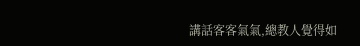講話客客氣氣,總教人覺得如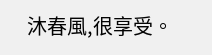沐春風,很享受。